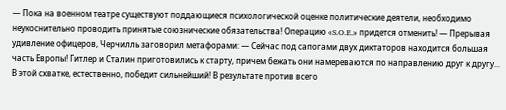— Пока на военном театре существуют поддающиеся психологической оценке политические деятели, необходимо неукоснительно проводить принятые союзнические обязательства! Операцию «S.O.E.» придется отменить! — Прерывая удивление офицеров, Черчилль заговорил метафорами: — Сейчас под сапогами двух диктаторов находится большая часть Европы! Гитлер и Сталин приготовились к старту, причем бежать они намереваются по направлению друг к другу...  В этой схватке, естественно, победит сильнейший! В результате против всего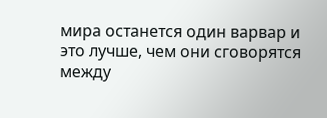мира останется один варвар и это лучше, чем они сговорятся между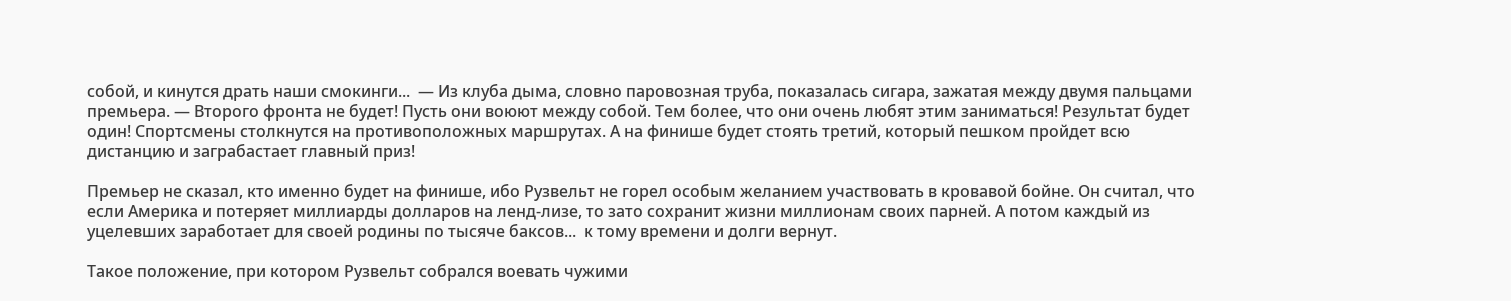собой, и кинутся драть наши смокинги...  — Из клуба дыма, словно паровозная труба, показалась сигара, зажатая между двумя пальцами премьера. — Второго фронта не будет! Пусть они воюют между собой. Тем более, что они очень любят этим заниматься! Результат будет один! Спортсмены столкнутся на противоположных маршрутах. А на финише будет стоять третий, который пешком пройдет всю дистанцию и заграбастает главный приз!

Премьер не сказал, кто именно будет на финише, ибо Рузвельт не горел особым желанием участвовать в кровавой бойне. Он считал, что если Америка и потеряет миллиарды долларов на ленд-лизе, то зато сохранит жизни миллионам своих парней. А потом каждый из уцелевших заработает для своей родины по тысяче баксов...  к тому времени и долги вернут.

Такое положение, при котором Рузвельт собрался воевать чужими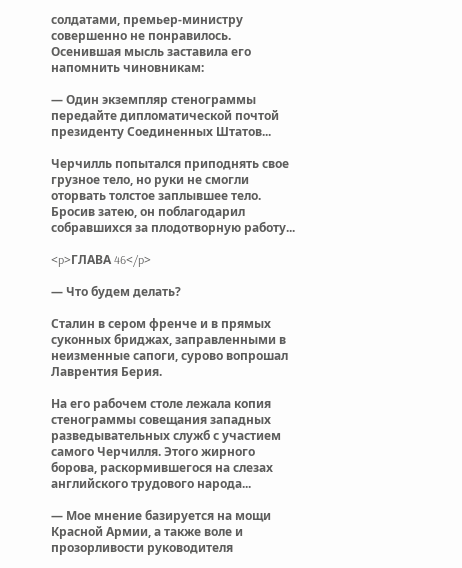солдатами, премьер-министру совершенно не понравилось. Осенившая мысль заставила его напомнить чиновникам:

— Один экземпляр стенограммы передайте дипломатической почтой президенту Соединенных Штатов...

Черчилль попытался приподнять свое грузное тело, но руки не смогли оторвать толстое заплывшее тело. Бросив затею, он поблагодарил собравшихся за плодотворную работу...

<p>ГЛАВА 46</p>

— Что будем делать?

Сталин в сером френче и в прямых суконных бриджах, заправленными в неизменные сапоги, сурово вопрошал Лаврентия Берия.

На его рабочем столе лежала копия стенограммы совещания западных разведывательных служб с участием самого Черчилля. Этого жирного борова, раскормившегося на слезах английского трудового народа...

— Мое мнение базируется на мощи Красной Армии, а также воле и прозорливости руководителя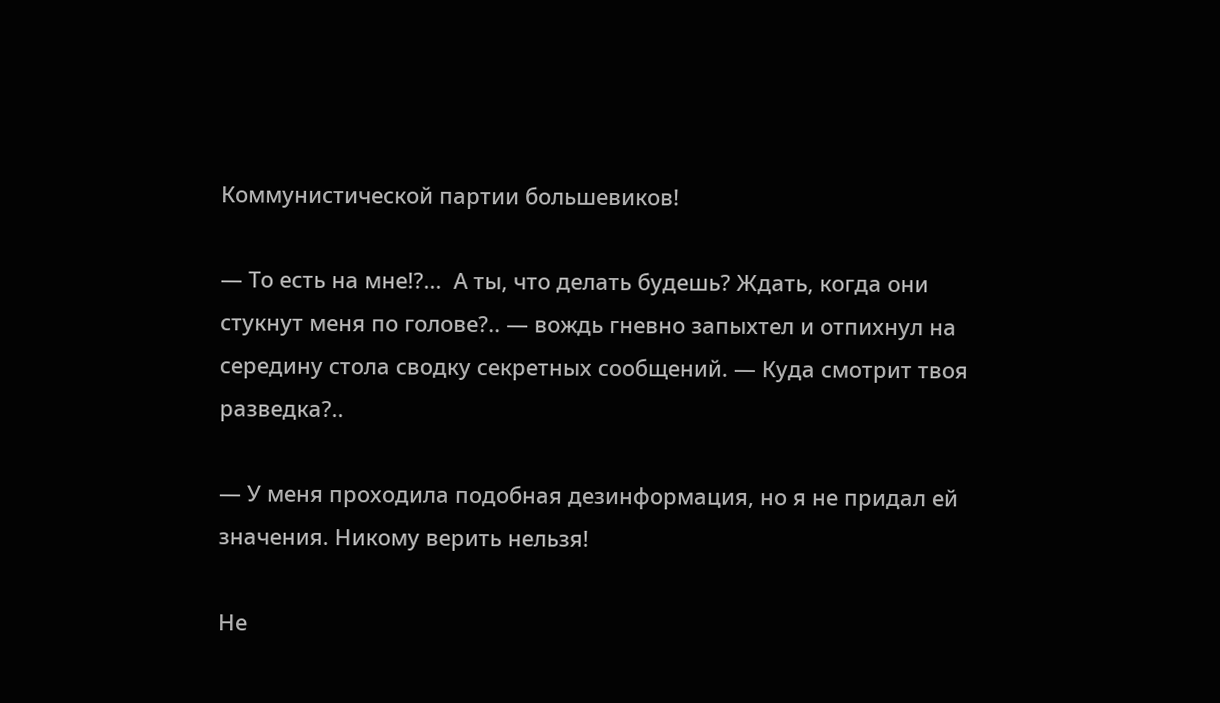Коммунистической партии большевиков!

— То есть на мне!?...  А ты, что делать будешь? Ждать, когда они стукнут меня по голове?.. — вождь гневно запыхтел и отпихнул на середину стола сводку секретных сообщений. — Куда смотрит твоя разведка?..

— У меня проходила подобная дезинформация, но я не придал ей значения. Никому верить нельзя!

Не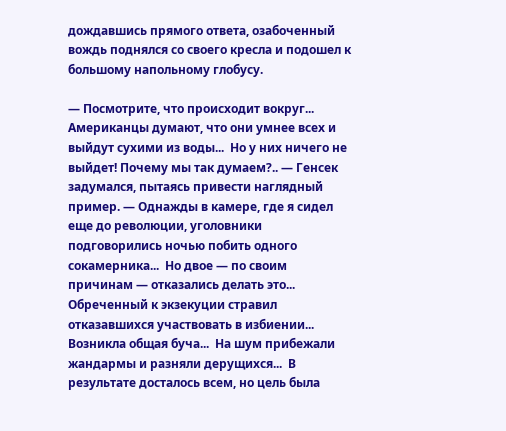дождавшись прямого ответа, озабоченный вождь поднялся со своего кресла и подошел к большому напольному глобусу.

— Посмотрите, что происходит вокруг...  Американцы думают, что они умнее всех и выйдут сухими из воды...  Но у них ничего не выйдет! Почему мы так думаем?.. — Генсек задумался, пытаясь привести наглядный пример. — Однажды в камере, где я сидел еще до революции, уголовники подговорились ночью побить одного сокамерника...  Но двое — по своим причинам — отказались делать это...  Обреченный к экзекуции стравил отказавшихся участвовать в избиении...  Возникла общая буча...  На шум прибежали жандармы и разняли дерущихся...  В результате досталось всем, но цель была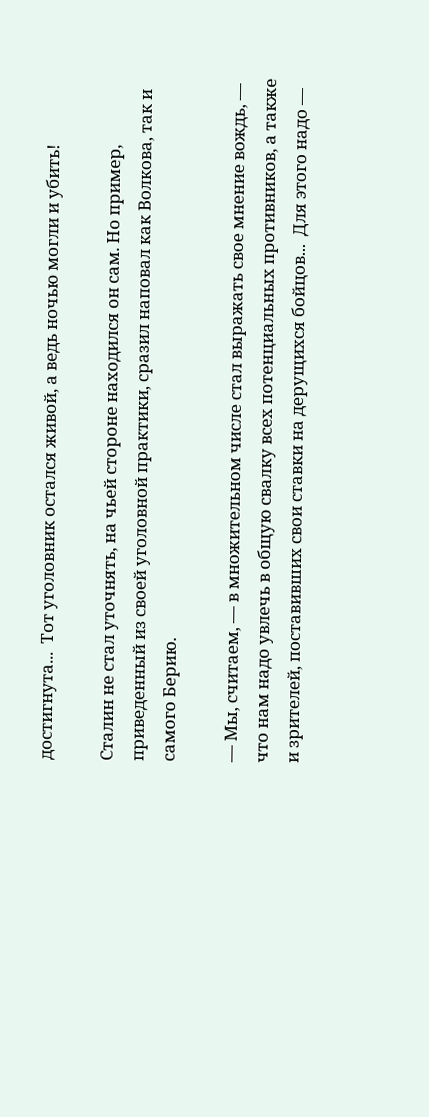достигнута...  Тот уголовник остался живой, а ведь ночью могли и убить!

Сталин не стал уточнять, на чьей стороне находился он сам. Но пример, приведенный из своей уголовной практики, сразил наповал как Волкова, так и самого Берию.

— Мы, считаем, — в множительном числе стал выражать свое мнение вождь, — что нам надо увлечь в общую свалку всех потенциальных противников, а также и зрителей, поставивших свои ставки на дерущихся бойцов...  Для этого надо —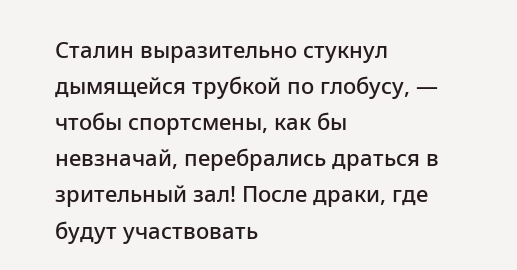Сталин выразительно стукнул дымящейся трубкой по глобусу, — чтобы спортсмены, как бы невзначай, перебрались драться в зрительный зал! После драки, где будут участвовать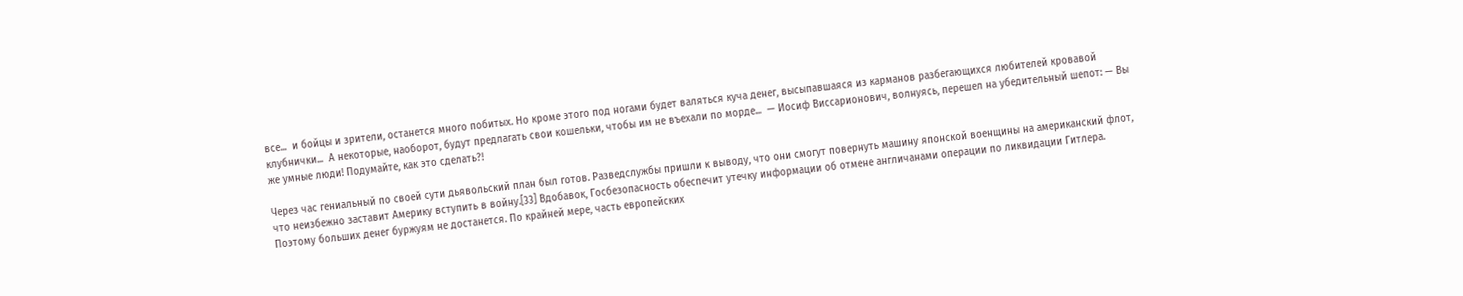все...  и бойцы и зрители, останется много побитых. Но кроме этого под ногами будет валяться куча денег, высыпавшаяся из карманов разбегающихся любителей кровавой клубнички...  А некоторые, наоборот, будут предлагать свои кошельки, чтобы им не въехали по морде...  — Иосиф Виссарионович, волнуясь, перешел на убедительный шепот: — Вы же умные люди! Подумайте, как это сделать?!

Через час гениальный по своей сути дьявольский план был готов. Разведслужбы пришли к выводу, что они смогут повернуть машину японской военщины на американский флот, что неизбежно заставит Америку вступить в войну.[33] Вдобавок, Госбезопасность обеспечит утечку информации об отмене англичанами операции по ликвидации Гитлера. Поэтому больших денег буржуям не достанется. По крайней мере, часть европейских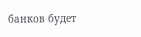банков будет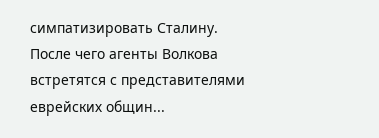симпатизировать Сталину. После чего агенты Волкова встретятся с представителями еврейских общин...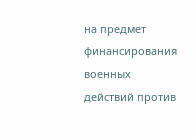на предмет финансирования военных действий против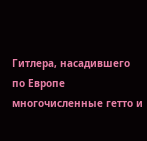Гитлера, насадившего по Европе многочисленные гетто и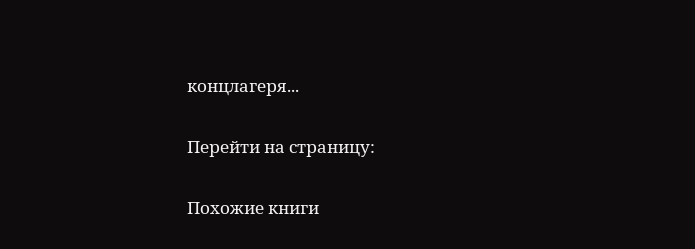концлагеря...

Перейти на страницу:

Похожие книги